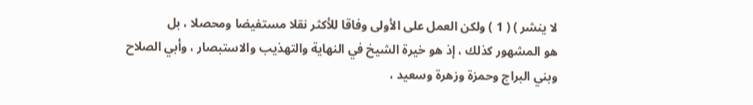لا ينشر ) ( 1 ) ولكن العمل على الأولى وفاقا للأكثر نقلا مستفيضا ومحصلا ، بل
هو المشهور كذلك ، إذ هو خيرة الشيخ في النهاية والتهذيب والاستبصار ، وأبي الصلاح
وبني البراج وحمزة وزهرة وسعيد ،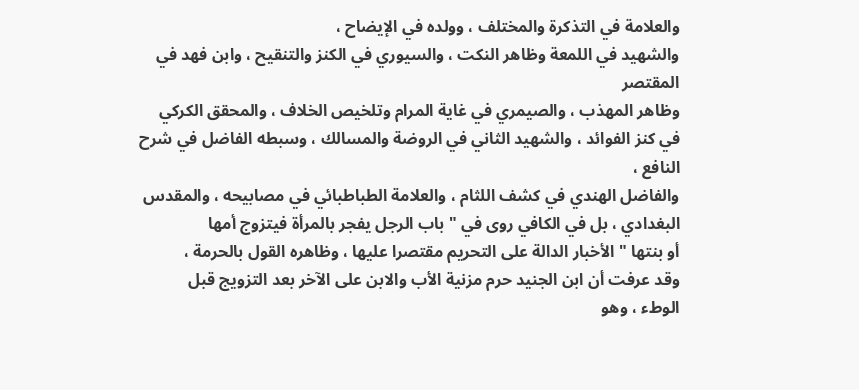والعلامة في التذكرة والمختلف ، وولده في الإيضاح ،
والشهيد في اللمعة وظاهر النكت ، والسيوري في الكنز والتنقيح ، وابن فهد في المقتصر
وظاهر المهذب ، والصيمري في غاية المرام وتلخيص الخلاف ، والمحقق الكركي
في كنز الفوائد ، والشهيد الثاني في الروضة والمسالك ، وسبطه الفاضل في شرح النافع ،
والفاضل الهندي في كشف اللثام ، والعلامة الطباطبائي في مصابيحه ، والمقدس
البغدادي ، بل في الكافي روى في " باب الرجل يفجر بالمرأة فيتزوج أمها
أو بنتها " الأخبار الدالة على التحريم مقتصرا عليها ، وظاهره القول بالحرمة ،
وقد عرفت أن ابن الجنيد حرم مزنية الأب والابن على الآخر بعد التزويج قبل
الوطء ، وهو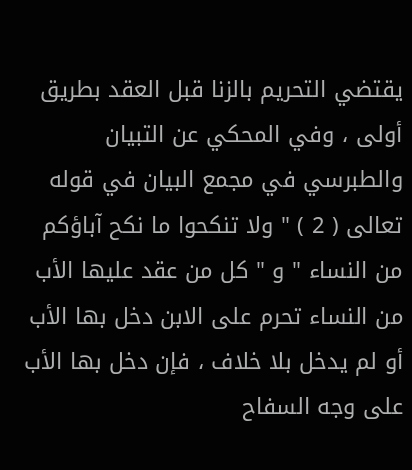يقتضي التحريم بالزنا قبل العقد بطريق أولى ، وفي المحكي عن التبيان
والطبرسي في مجمع البيان في قوله تعالى ( 2 ) " ولا تنكحوا ما نكح آباؤكم
من النساء " و " كل من عقد عليها الأب من النساء تحرم على الابن دخل بها الأب
أو لم يدخل بلا خلاف ، فإن دخل بها الأب على وجه السفاح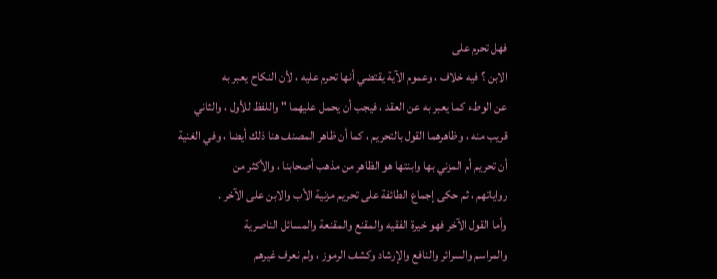فهل تحرم على
الابن ؟ فيه خلاف ، وعموم الآية يقتضي أنها تحرم عليه ، لأن النكاح يعبر به
عن الوطء كما يعبر به عن العقد ، فيجب أن يحمل عليهما " واللفظ للأول ، والثاني
قريب منه ، وظاهرهما القول بالتحريم ، كما أن ظاهر المصنف هنا ذلك أيضا ، وفي الغنية
أن تحريم أم المزني بها وابنتها هو الظاهر من مذهب أصحابنا ، والأكثر من
رواياتهم ، ثم حكى إجماع الطائفة على تحريم مزنية الأب والابن على الآخر .
وأما القول الآخر فهو خيرة الفقيه والمقنع والمقنعة والمسائل الناصرية
والمراسم والسرائر والنافع والإرشاد وكشف الرموز ، ولم نعرف غيرهم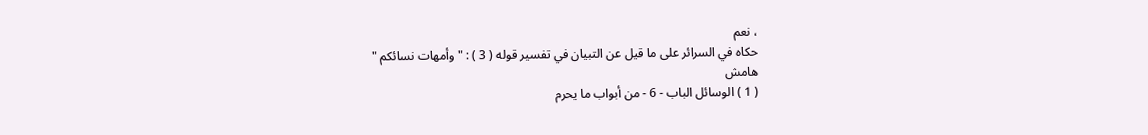، نعم
حكاه في السرائر على ما قيل عن التبيان في تفسير قوله ( 3 ) : " وأمهات نسائكم "
هامش
( 1 ) الوسائل الباب - 6 - من أبواب ما يحرم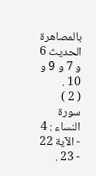بالمصاهرة الحديث 6 و 7 و 9 و 10 .
( 2 ) سورة النساء : 4 - الآية 22 - 23 .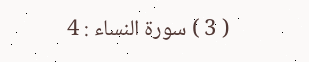( 3 ) سورة النساء : 4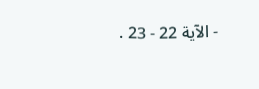- الآية 22 - 23 .